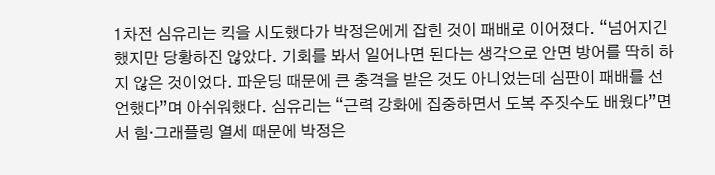1차전 심유리는 킥을 시도했다가 박정은에게 잡힌 것이 패배로 이어졌다. “넘어지긴 했지만 당황하진 않았다. 기회를 봐서 일어나면 된다는 생각으로 안면 방어를 딱히 하지 않은 것이었다. 파운딩 때문에 큰 충격을 받은 것도 아니었는데 심판이 패배를 선언했다”며 아쉬워했다. 심유리는 “근력 강화에 집중하면서 도복 주짓수도 배웠다”면서 힘·그래플링 열세 때문에 박정은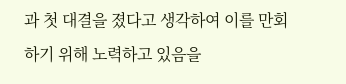과 첫 대결을 졌다고 생각하여 이를 만회하기 위해 노력하고 있음을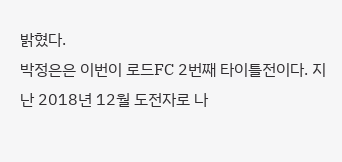밝혔다.
박정은은 이번이 로드FC 2번째 타이틀전이다. 지난 2018년 12월 도전자로 나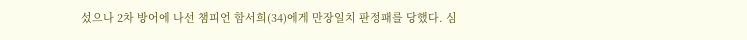섰으나 2차 방어에 나선 챔피언 함서희(34)에게 만장일치 판정패를 당했다. 심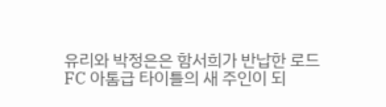유리와 박정은은 함서희가 반납한 로드FC 아톰급 타이틀의 새 주인이 되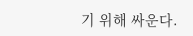기 위해 싸운다.